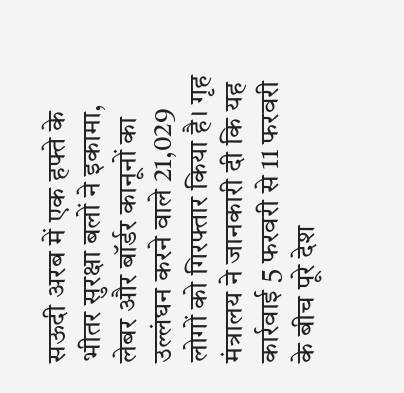सऊदी अरब में एक हफ्ते के भीतर सुरक्षा बलों ने इकामा, लेबर और बॉर्डर कानूनों का उल्लंघन करने वाले 21,029 लोगों को गिरफ्तार किया है। गृह मंत्रालय ने जानकारी दी कि यह कार्रवाई 5 फरवरी से 11 फरवरी के बीच पूरे देश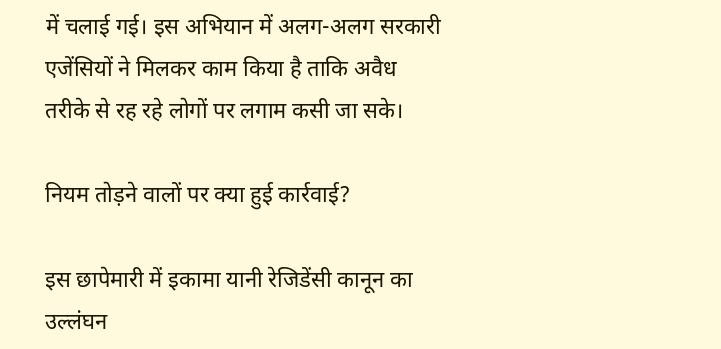में चलाई गई। इस अभियान में अलग-अलग सरकारी एजेंसियों ने मिलकर काम किया है ताकि अवैध तरीके से रह रहे लोगों पर लगाम कसी जा सके।

नियम तोड़ने वालों पर क्या हुई कार्रवाई?

इस छापेमारी में इकामा यानी रेजिडेंसी कानून का उल्लंघन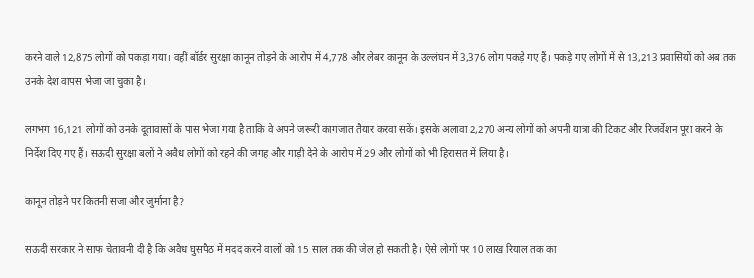करने वाले 12,875 लोगों को पकड़ा गया। वहीं बॉर्डर सुरक्षा कानून तोड़ने के आरोप में 4,778 और लेबर कानून के उल्लंघन में 3,376 लोग पकड़े गए हैं। पकड़े गए लोगों में से 13,213 प्रवासियों को अब तक उनके देश वापस भेजा जा चुका है।

लगभग 16,121 लोगों को उनके दूतावासों के पास भेजा गया है ताकि वे अपने जरूरी कागजात तैयार करवा सकें। इसके अलावा 2,270 अन्य लोगों को अपनी यात्रा की टिकट और रिजर्वेशन पूरा करने के निर्देश दिए गए हैं। सऊदी सुरक्षा बलों ने अवैध लोगों को रहने की जगह और गाड़ी देने के आरोप में 29 और लोगों को भी हिरासत में लिया है।

कानून तोड़ने पर कितनी सजा और जुर्माना है?

सऊदी सरकार ने साफ चेतावनी दी है कि अवैध घुसपैठ में मदद करने वालों को 15 साल तक की जेल हो सकती है। ऐसे लोगों पर 10 लाख रियाल तक का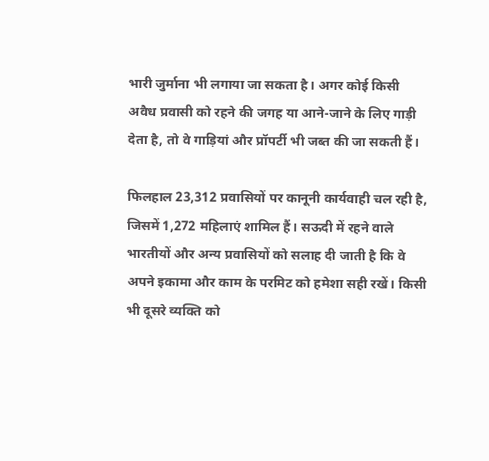भारी जुर्माना भी लगाया जा सकता है। अगर कोई किसी अवैध प्रवासी को रहने की जगह या आने-जाने के लिए गाड़ी देता है, तो वे गाड़ियां और प्रॉपर्टी भी जब्त की जा सकती हैं।

फिलहाल 23,312 प्रवासियों पर कानूनी कार्यवाही चल रही है, जिसमें 1,272 महिलाएं शामिल हैं। सऊदी में रहने वाले भारतीयों और अन्य प्रवासियों को सलाह दी जाती है कि वे अपने इकामा और काम के परमिट को हमेशा सही रखें। किसी भी दूसरे व्यक्ति को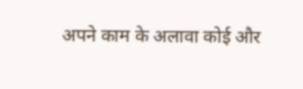अपने काम के अलावा कोई और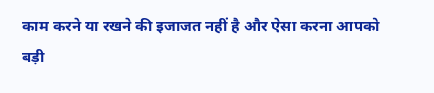काम करने या रखने की इजाजत नहीं है और ऐसा करना आपको बड़ी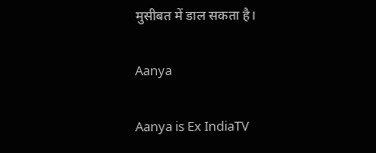मुसीबत में डाल सकता है।

Aanya

Aanya is Ex IndiaTV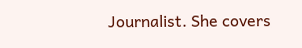Journalist. She covers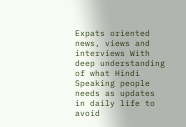Expats oriented news, views and interviews With deep understanding of what Hindi Speaking people needs as updates in daily life to avoid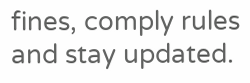fines, comply rules and stay updated.